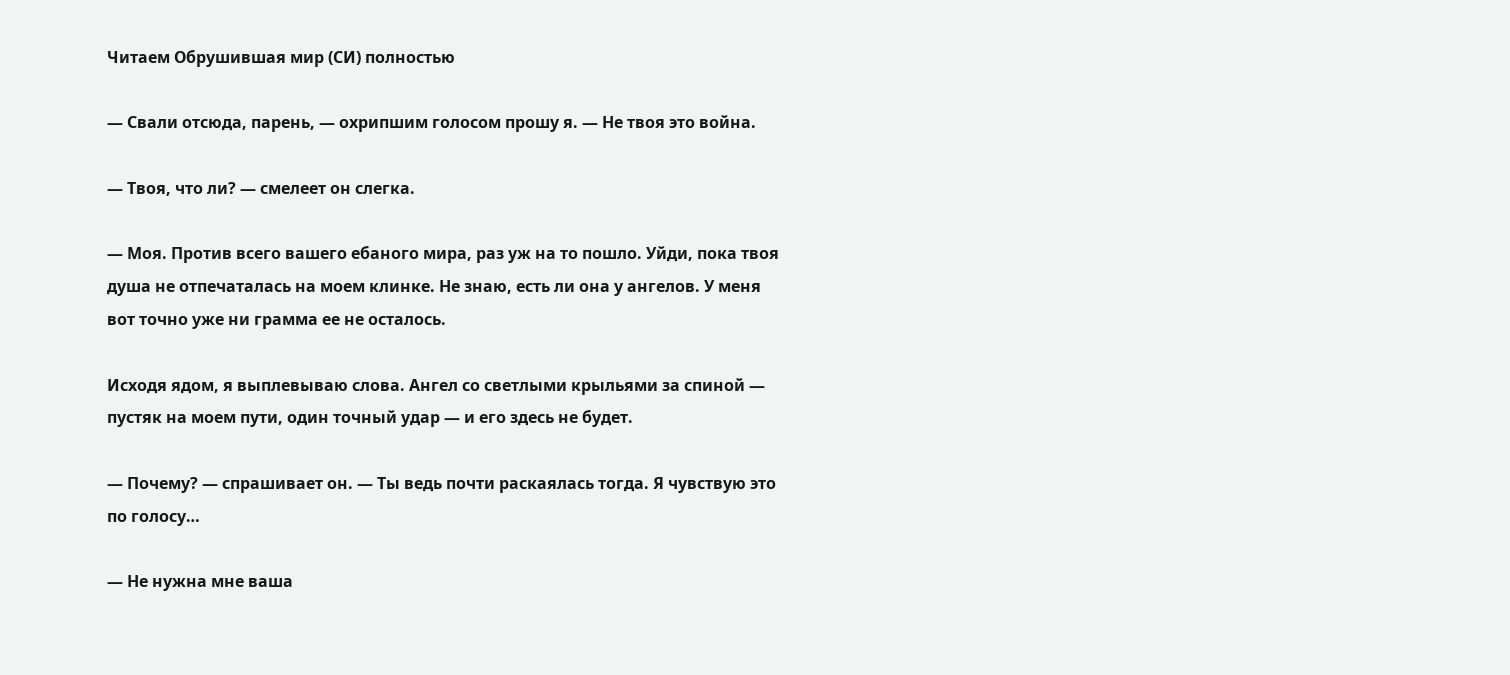Читаем Обрушившая мир (СИ) полностью

— Свали отсюда, парень, — охрипшим голосом прошу я. — Не твоя это война.

— Твоя, что ли? — смелеет он слегка.

— Моя. Против всего вашего ебаного мира, раз уж на то пошло. Уйди, пока твоя душа не отпечаталась на моем клинке. Не знаю, есть ли она у ангелов. У меня вот точно уже ни грамма ее не осталось.

Исходя ядом, я выплевываю слова. Ангел со светлыми крыльями за спиной — пустяк на моем пути, один точный удар — и его здесь не будет.

— Почему? — спрашивает он. — Ты ведь почти раскаялась тогда. Я чувствую это по голосу…

— Не нужна мне ваша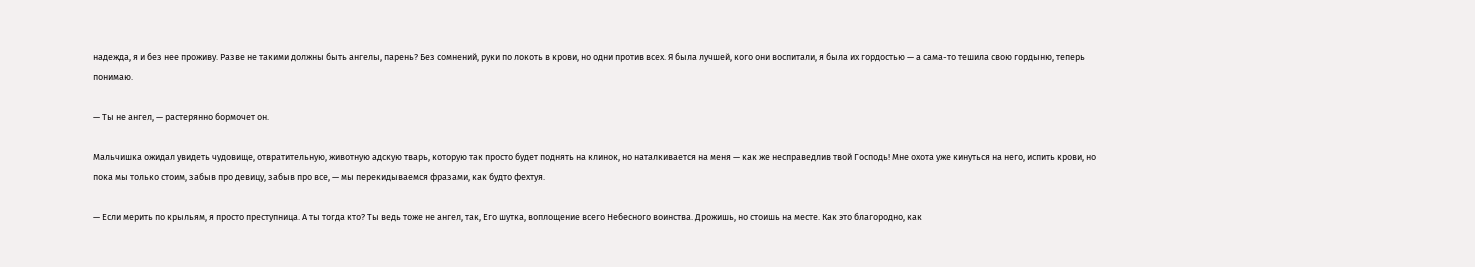надежда, я и без нее проживу. Разве не такими должны быть ангелы, парень? Без сомнений, руки по локоть в крови, но одни против всех. Я была лучшей, кого они воспитали, я была их гордостью — а сама-то тешила свою гордыню, теперь понимаю.

— Ты не ангел, — растерянно бормочет он.

Мальчишка ожидал увидеть чудовище, отвратительную, животную адскую тварь, которую так просто будет поднять на клинок, но наталкивается на меня — как же несправедлив твой Господь! Мне охота уже кинуться на него, испить крови, но пока мы только стоим, забыв про девицу, забыв про все, — мы перекидываемся фразами, как будто фехтуя.

— Если мерить по крыльям, я просто преступница. А ты тогда кто? Ты ведь тоже не ангел, так, Его шутка, воплощение всего Небесного воинства. Дрожишь, но стоишь на месте. Как это благородно, как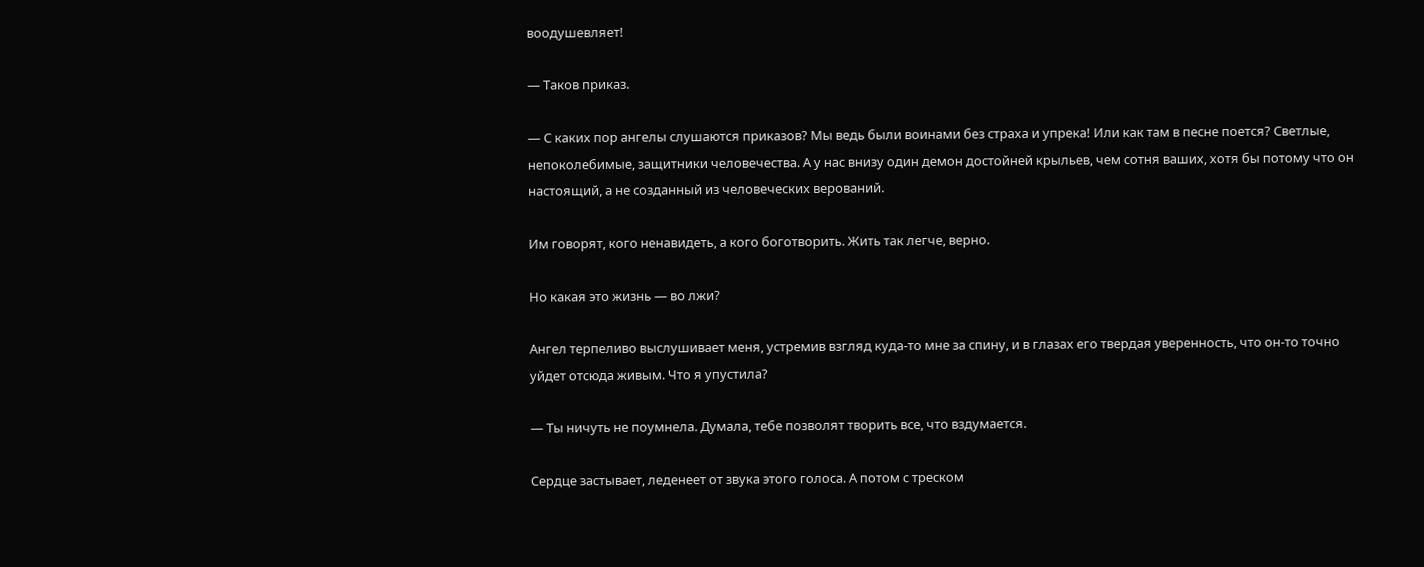воодушевляет!

— Таков приказ.

— С каких пор ангелы слушаются приказов? Мы ведь были воинами без страха и упрека! Или как там в песне поется? Светлые, непоколебимые, защитники человечества. А у нас внизу один демон достойней крыльев, чем сотня ваших, хотя бы потому что он настоящий, а не созданный из человеческих верований.

Им говорят, кого ненавидеть, а кого боготворить. Жить так легче, верно.

Но какая это жизнь — во лжи?

Ангел терпеливо выслушивает меня, устремив взгляд куда-то мне за спину, и в глазах его твердая уверенность, что он-то точно уйдет отсюда живым. Что я упустила?

— Ты ничуть не поумнела. Думала, тебе позволят творить все, что вздумается.

Сердце застывает, леденеет от звука этого голоса. А потом с треском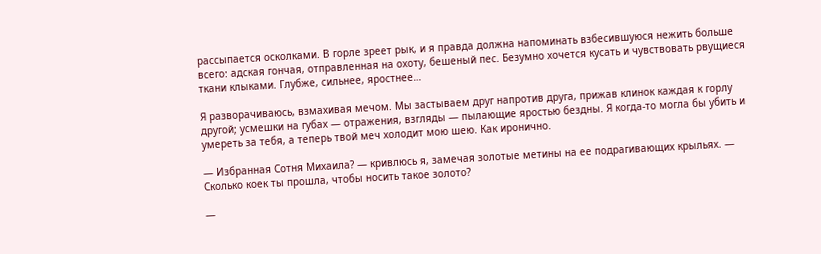рассыпается осколками. В горле зреет рык, и я правда должна напоминать взбесившуюся нежить больше всего: адская гончая, отправленная на охоту, бешеный пес. Безумно хочется кусать и чувствовать рвущиеся ткани клыками. Глубже, сильнее, яростнее…

Я разворачиваюсь, взмахивая мечом. Мы застываем друг напротив друга, прижав клинок каждая к горлу другой; усмешки на губах — отражения, взгляды — пылающие яростью бездны. Я когда-то могла бы убить и умереть за тебя, а теперь твой меч холодит мою шею. Как иронично.

— Избранная Сотня Михаила? — кривлюсь я, замечая золотые метины на ее подрагивающих крыльях. — Сколько коек ты прошла, чтобы носить такое золото?

—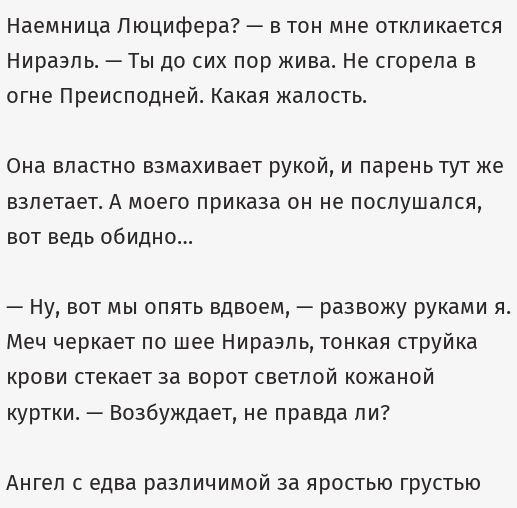Наемница Люцифера? — в тон мне откликается Нираэль. — Ты до сих пор жива. Не сгорела в огне Преисподней. Какая жалость.

Она властно взмахивает рукой, и парень тут же взлетает. А моего приказа он не послушался, вот ведь обидно…

— Ну, вот мы опять вдвоем, — развожу руками я. Меч черкает по шее Нираэль, тонкая струйка крови стекает за ворот светлой кожаной куртки. — Возбуждает, не правда ли?

Ангел с едва различимой за яростью грустью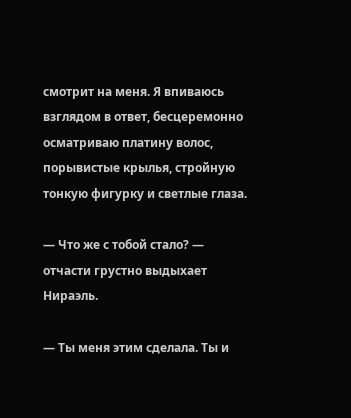смотрит на меня. Я впиваюсь взглядом в ответ, бесцеремонно осматриваю платину волос, порывистые крылья, стройную тонкую фигурку и светлые глаза.

— Что же с тобой стало? — отчасти грустно выдыхает Нираэль.

— Ты меня этим сделала. Ты и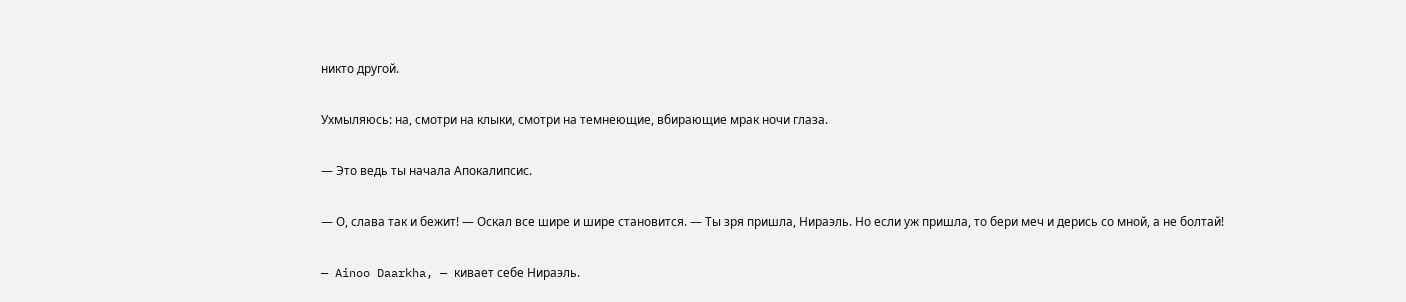никто другой.

Ухмыляюсь: на, смотри на клыки, смотри на темнеющие, вбирающие мрак ночи глаза.

— Это ведь ты начала Апокалипсис.

— О, слава так и бежит! — Оскал все шире и шире становится. — Ты зря пришла, Нираэль. Но если уж пришла, то бери меч и дерись со мной, а не болтай!

— Ainoo Daarkha, — кивает себе Нираэль.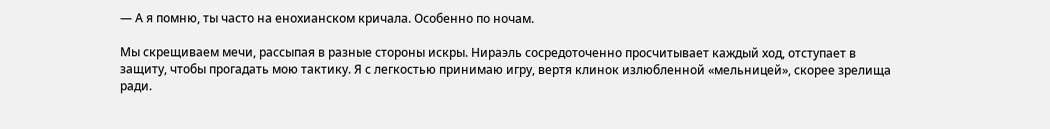— А я помню, ты часто на енохианском кричала. Особенно по ночам.

Мы скрещиваем мечи, рассыпая в разные стороны искры. Нираэль сосредоточенно просчитывает каждый ход, отступает в защиту, чтобы прогадать мою тактику. Я с легкостью принимаю игру, вертя клинок излюбленной «мельницей», скорее зрелища ради.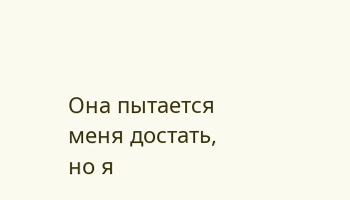Она пытается меня достать, но я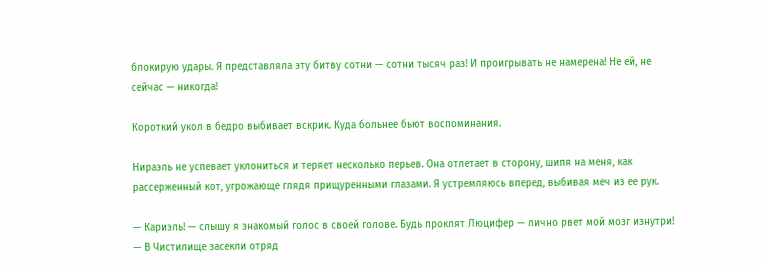блокирую удары. Я представляла эту битву сотни — сотни тысяч раз! И проигрывать не намерена! Не ей, не сейчас — никогда!

Короткий укол в бедро выбивает вскрик. Куда больнее бьют воспоминания.

Нираэль не успевает уклониться и теряет несколько перьев. Она отлетает в сторону, шипя на меня, как рассерженный кот, угрожающе глядя прищуренными глазами. Я устремляюсь вперед, выбивая меч из ее рук.

— Кариэль! — слышу я знакомый голос в своей голове. Будь проклят Люцифер — лично рвет мой мозг изнутри! — В Чистилище засекли отряд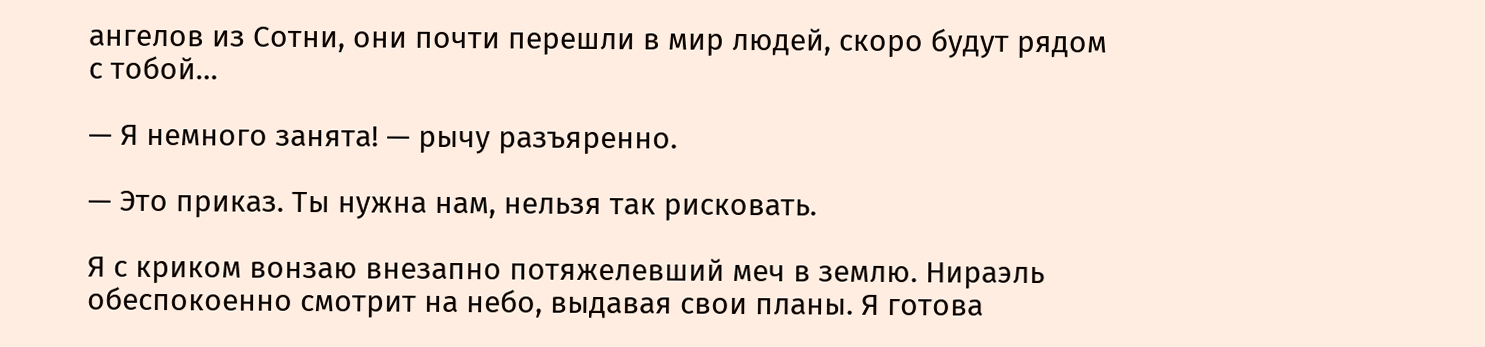ангелов из Сотни, они почти перешли в мир людей, скоро будут рядом с тобой…

— Я немного занята! — рычу разъяренно.

— Это приказ. Ты нужна нам, нельзя так рисковать.

Я с криком вонзаю внезапно потяжелевший меч в землю. Нираэль обеспокоенно смотрит на небо, выдавая свои планы. Я готова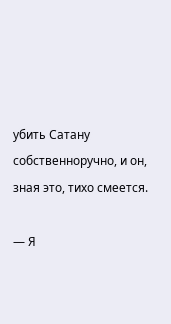убить Сатану собственноручно, и он, зная это, тихо смеется.

— Я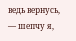ведь вернусь, — шепчу я,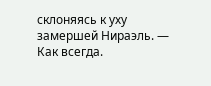склоняясь к уху замершей Нираэль. — Как всегда.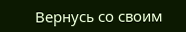Вернусь со своим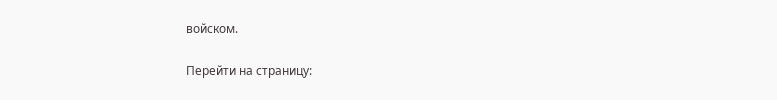войском.

Перейти на страницу: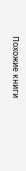Похожие книги